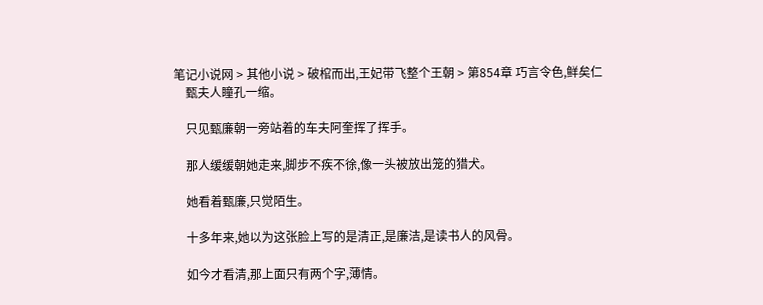笔记小说网 > 其他小说 > 破棺而出,王妃带飞整个王朝 > 第854章 巧言令色,鲜矣仁
    甄夫人瞳孔一缩。

    只见甄廉朝一旁站着的车夫阿奎挥了挥手。

    那人缓缓朝她走来,脚步不疾不徐,像一头被放出笼的猎犬。

    她看着甄廉,只觉陌生。

    十多年来,她以为这张脸上写的是清正,是廉洁,是读书人的风骨。

    如今才看清,那上面只有两个字,薄情。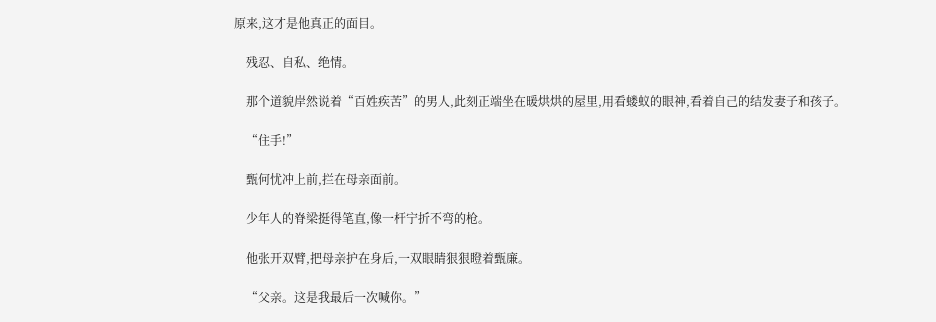原来,这才是他真正的面目。

    残忍、自私、绝情。

    那个道貌岸然说着“百姓疾苦”的男人,此刻正端坐在暖烘烘的屋里,用看蝼蚁的眼神,看着自己的结发妻子和孩子。

    “住手!”

    甄何忧冲上前,拦在母亲面前。

    少年人的脊梁挺得笔直,像一杆宁折不弯的枪。

    他张开双臂,把母亲护在身后,一双眼睛狠狠瞪着甄廉。

    “父亲。这是我最后一次喊你。”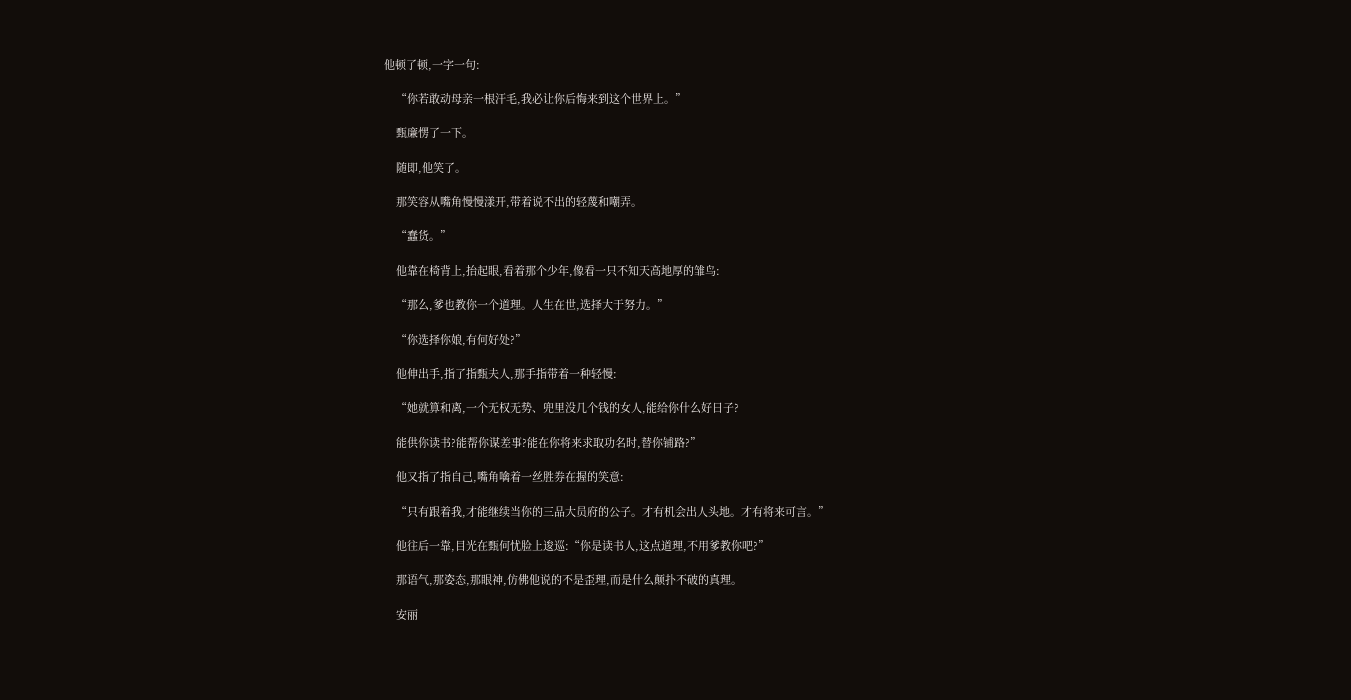他顿了顿,一字一句:

    “你若敢动母亲一根汗毛,我必让你后悔来到这个世界上。”

    甄廉愣了一下。

    随即,他笑了。

    那笑容从嘴角慢慢漾开,带着说不出的轻蔑和嘲弄。

    “蠢货。”

    他靠在椅背上,抬起眼,看着那个少年,像看一只不知天高地厚的雏鸟:

    “那么,爹也教你一个道理。人生在世,选择大于努力。”

    “你选择你娘,有何好处?”

    他伸出手,指了指甄夫人,那手指带着一种轻慢:

    “她就算和离,一个无权无势、兜里没几个钱的女人,能给你什么好日子?

    能供你读书?能帮你谋差事?能在你将来求取功名时,替你铺路?”

    他又指了指自己,嘴角噙着一丝胜券在握的笑意:

    “只有跟着我,才能继续当你的三品大员府的公子。才有机会出人头地。才有将来可言。”

    他往后一靠,目光在甄何忧脸上逡巡:“你是读书人,这点道理,不用爹教你吧?”

    那语气,那姿态,那眼神,仿佛他说的不是歪理,而是什么颠扑不破的真理。

    安丽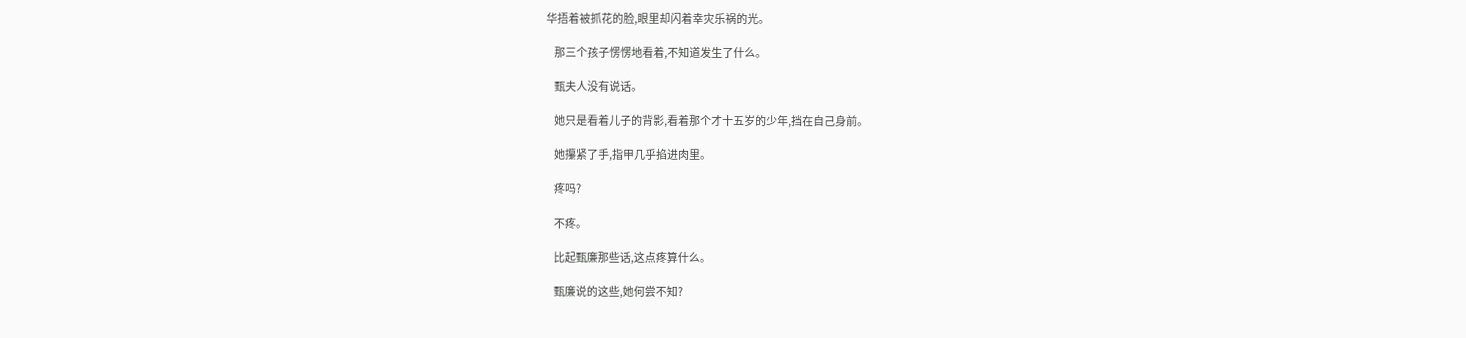华捂着被抓花的脸,眼里却闪着幸灾乐祸的光。

    那三个孩子愣愣地看着,不知道发生了什么。

    甄夫人没有说话。

    她只是看着儿子的背影,看着那个才十五岁的少年,挡在自己身前。

    她攥紧了手,指甲几乎掐进肉里。

    疼吗?

    不疼。

    比起甄廉那些话,这点疼算什么。

    甄廉说的这些,她何尝不知?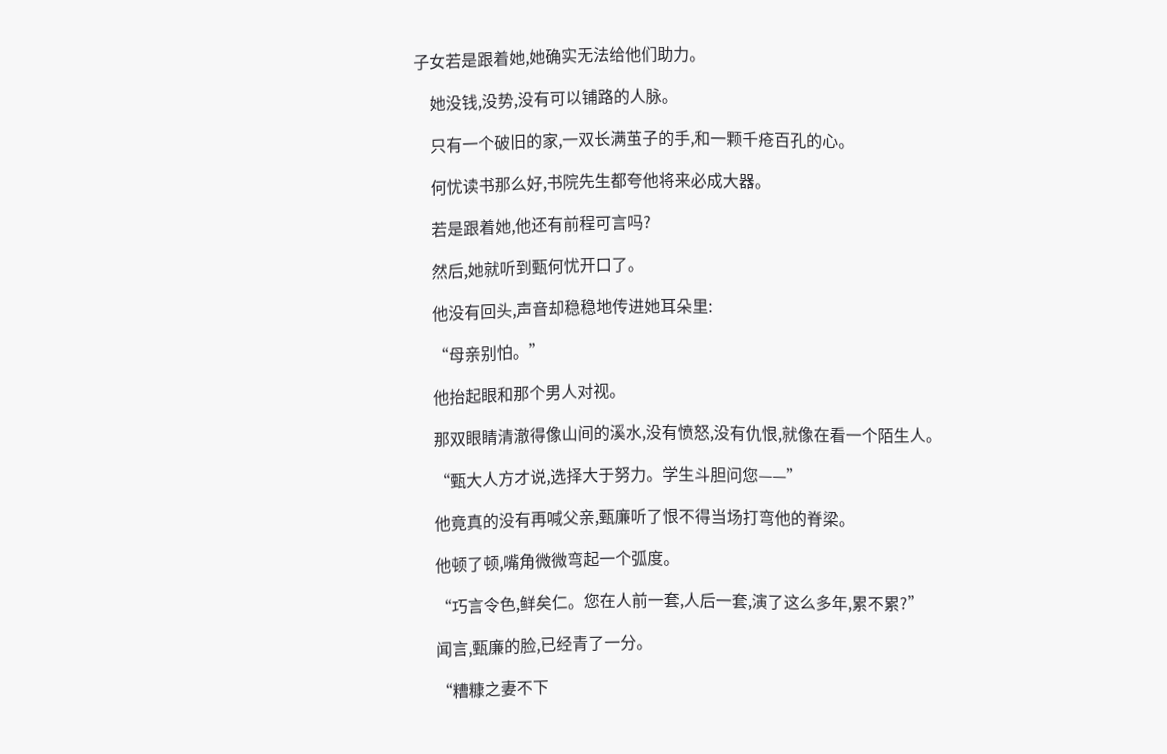子女若是跟着她,她确实无法给他们助力。

    她没钱,没势,没有可以铺路的人脉。

    只有一个破旧的家,一双长满茧子的手,和一颗千疮百孔的心。

    何忧读书那么好,书院先生都夸他将来必成大器。

    若是跟着她,他还有前程可言吗?

    然后,她就听到甄何忧开口了。

    他没有回头,声音却稳稳地传进她耳朵里:

    “母亲别怕。”

    他抬起眼和那个男人对视。

    那双眼睛清澈得像山间的溪水,没有愤怒,没有仇恨,就像在看一个陌生人。

    “甄大人方才说,选择大于努力。学生斗胆问您——”

    他竟真的没有再喊父亲,甄廉听了恨不得当场打弯他的脊梁。

    他顿了顿,嘴角微微弯起一个弧度。

    “巧言令色,鲜矣仁。您在人前一套,人后一套,演了这么多年,累不累?”

    闻言,甄廉的脸,已经青了一分。

    “糟糠之妻不下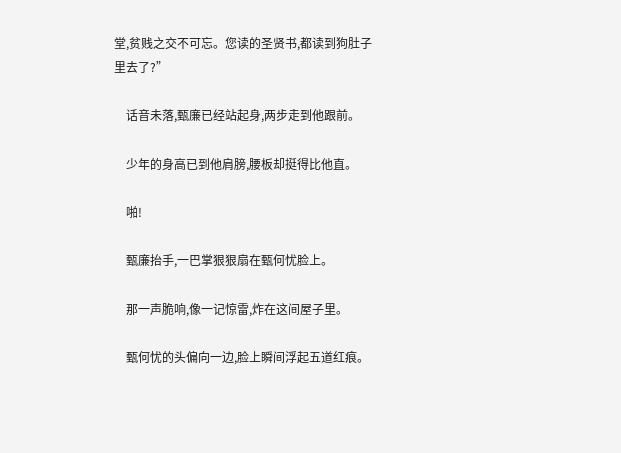堂,贫贱之交不可忘。您读的圣贤书,都读到狗肚子里去了?”

    话音未落,甄廉已经站起身,两步走到他跟前。

    少年的身高已到他肩膀,腰板却挺得比他直。

    啪!

    甄廉抬手,一巴掌狠狠扇在甄何忧脸上。

    那一声脆响,像一记惊雷,炸在这间屋子里。

    甄何忧的头偏向一边,脸上瞬间浮起五道红痕。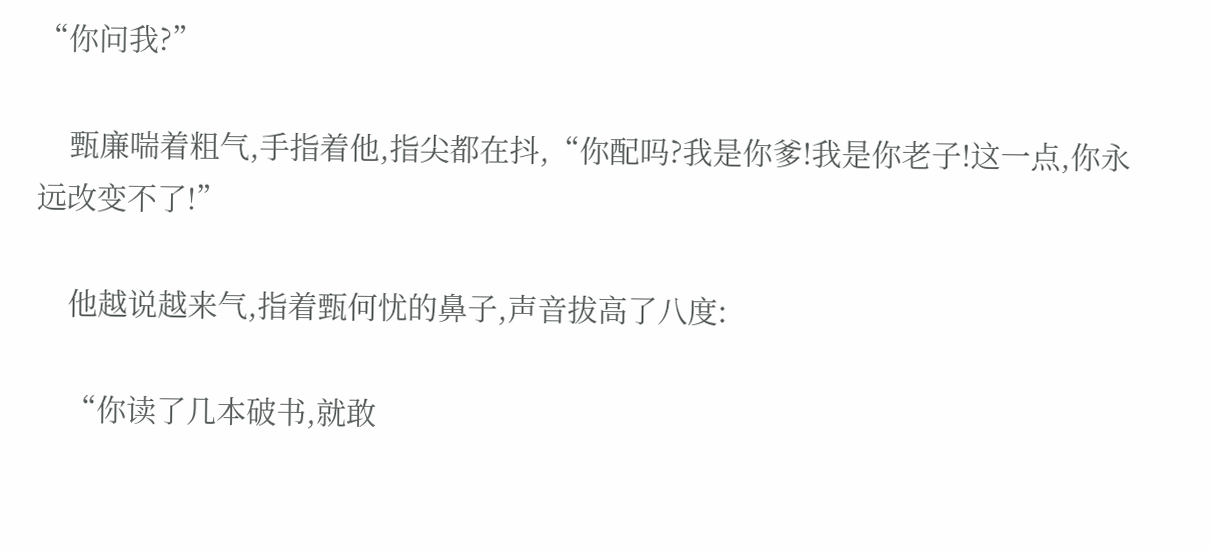“你问我?”

    甄廉喘着粗气,手指着他,指尖都在抖,“你配吗?我是你爹!我是你老子!这一点,你永远改变不了!”

    他越说越来气,指着甄何忧的鼻子,声音拔高了八度:

    “你读了几本破书,就敢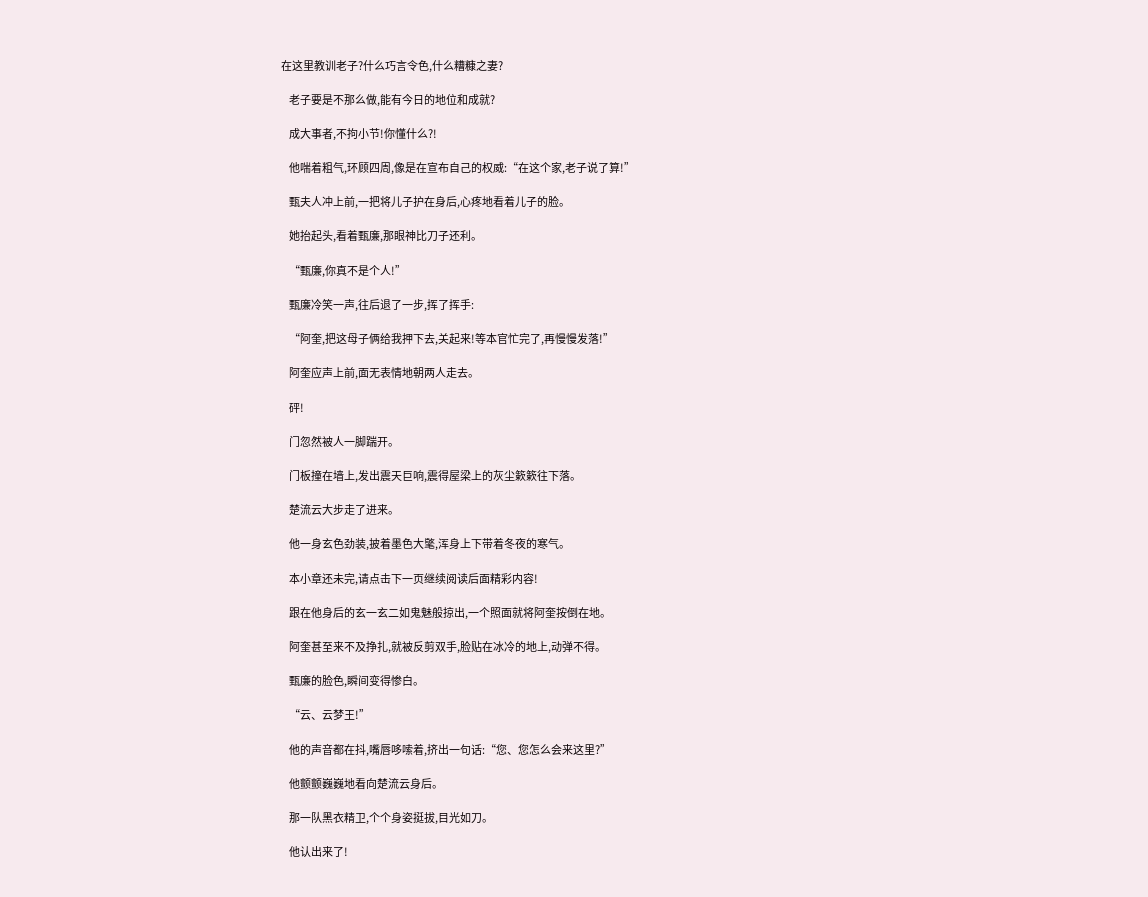在这里教训老子?什么巧言令色,什么糟糠之妻?

    老子要是不那么做,能有今日的地位和成就?

    成大事者,不拘小节!你懂什么?!

    他喘着粗气,环顾四周,像是在宣布自己的权威:“在这个家,老子说了算!”

    甄夫人冲上前,一把将儿子护在身后,心疼地看着儿子的脸。

    她抬起头,看着甄廉,那眼神比刀子还利。

    “甄廉,你真不是个人!”

    甄廉冷笑一声,往后退了一步,挥了挥手:

    “阿奎,把这母子俩给我押下去,关起来!等本官忙完了,再慢慢发落!”

    阿奎应声上前,面无表情地朝两人走去。

    砰!

    门忽然被人一脚踹开。

    门板撞在墙上,发出震天巨响,震得屋梁上的灰尘簌簌往下落。

    楚流云大步走了进来。

    他一身玄色劲装,披着墨色大氅,浑身上下带着冬夜的寒气。

    本小章还未完,请点击下一页继续阅读后面精彩内容!

    跟在他身后的玄一玄二如鬼魅般掠出,一个照面就将阿奎按倒在地。

    阿奎甚至来不及挣扎,就被反剪双手,脸贴在冰冷的地上,动弹不得。

    甄廉的脸色,瞬间变得惨白。

    “云、云梦王!”

    他的声音都在抖,嘴唇哆嗦着,挤出一句话:“您、您怎么会来这里?”

    他颤颤巍巍地看向楚流云身后。

    那一队黑衣精卫,个个身姿挺拔,目光如刀。

    他认出来了!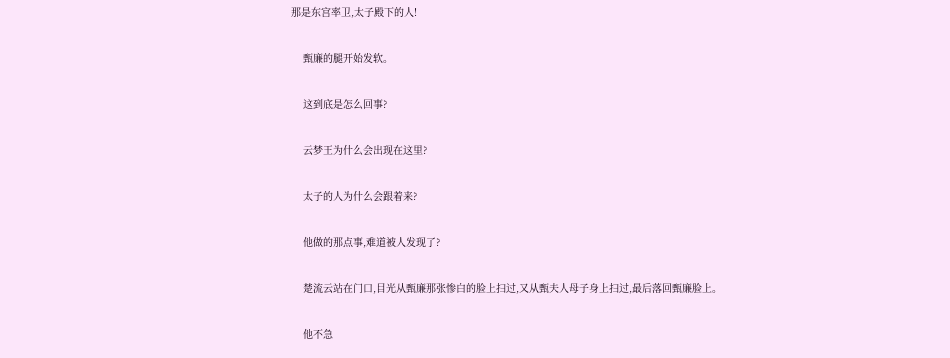那是东宫率卫,太子殿下的人!

    甄廉的腿开始发软。

    这到底是怎么回事?

    云梦王为什么会出现在这里?

    太子的人为什么会跟着来?

    他做的那点事,难道被人发现了?

    楚流云站在门口,目光从甄廉那张惨白的脸上扫过,又从甄夫人母子身上扫过,最后落回甄廉脸上。

    他不急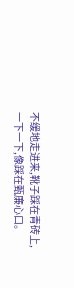不缓地走进来,靴子踩在青砖上,一下一下,像踩在甄廉心口。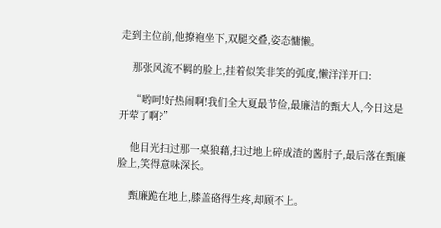走到主位前,他撩袍坐下,双腿交叠,姿态慵懒。

    那张风流不羁的脸上,挂着似笑非笑的弧度,懒洋洋开口:

    “哟呵!好热闹啊!我们全大夏最节俭,最廉洁的甄大人,今日这是开荤了啊?”

    他目光扫过那一桌狼藉,扫过地上碎成渣的酱肘子,最后落在甄廉脸上,笑得意味深长。

    甄廉跪在地上,膝盖硌得生疼,却顾不上。